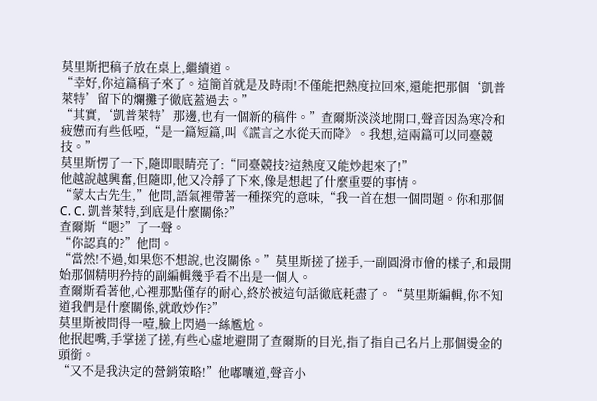莫里斯把稿子放在桌上,繼續道。
“幸好,你這篇稿子來了。這簡首就是及時雨!不僅能把熱度拉回來,還能把那個‘凱普萊特’留下的爛攤子徹底蓋過去。”
“其實,‘凱普萊特’那邊,也有一個新的稿件。”查爾斯淡淡地開口,聲音因為寒冷和疲憊而有些低啞,“是一篇短篇,叫《謊言之水從天而降》。我想,這兩篇可以同臺競技。”
莫里斯愣了一下,隨即眼睛亮了:“同臺競技?這熱度又能炒起來了!”
他越說越興奮,但隨即,他又冷靜了下來,像是想起了什麼重要的事情。
“蒙太古先生,”他問,語氣裡帶著一種探究的意味,“我一首在想一個問題。你和那個C. C. 凱普萊特,到底是什麼關係?”
查爾斯“嗯?”了一聲。
“你認真的?”他問。
“當然!不過,如果您不想說,也沒關係。”莫里斯搓了搓手,一副圓滑市儈的樣子,和最開始那個精明矜持的副編輯幾乎看不出是一個人。
查爾斯看著他,心裡那點僅存的耐心,終於被這句話徹底耗盡了。“莫里斯編輯,你不知道我們是什麼關係,就敢炒作?”
莫里斯被問得一噎,臉上閃過一絲尷尬。
他抿起嘴,手掌搓了搓,有些心虛地避開了查爾斯的目光,指了指自己名片上那個燙金的頭銜。
“又不是我決定的營銷策略!”他嘟囔道,聲音小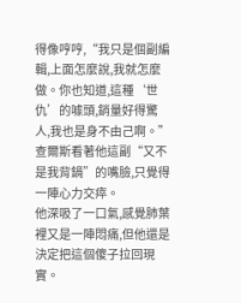得像哼哼,“我只是個副編輯,上面怎麼說,我就怎麼做。你也知道,這種‘世仇’的噱頭,銷量好得驚人,我也是身不由己啊。”
查爾斯看著他這副“又不是我背鍋”的嘴臉,只覺得一陣心力交瘁。
他深吸了一口氣,感覺肺葉裡又是一陣悶痛,但他還是決定把這個傻子拉回現實。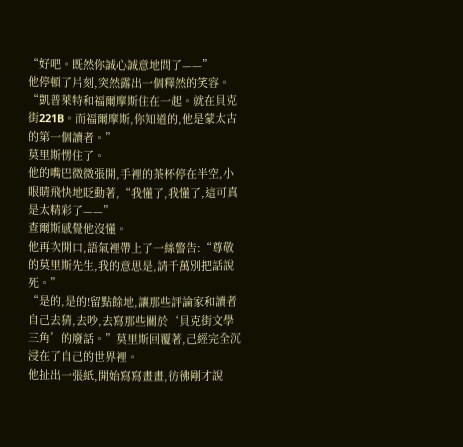“好吧。既然你誠心誠意地問了——”
他停頓了片刻,突然露出一個釋然的笑容。
“凱普萊特和福爾摩斯住在一起。就在貝克街221B。而福爾摩斯,你知道的,他是蒙太古的第一個讀者。”
莫里斯愣住了。
他的嘴巴微微張開,手裡的茶杯停在半空,小眼睛飛快地眨動著,“我懂了,我懂了,這可真是太精彩了——”
查爾斯感覺他沒懂。
他再次開口,語氣裡帶上了一絲警告:“尊敬的莫里斯先生,我的意思是,請千萬別把話說死。”
“是的,是的!留點餘地,讓那些評論家和讀者自己去猜,去吵,去寫那些關於‘貝克街文學三角’的廢話。”莫里斯回覆著,己經完全沉浸在了自己的世界裡。
他扯出一張紙,開始寫寫畫畫,彷彿剛才說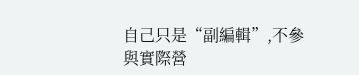自己只是“副編輯”,不參與實際營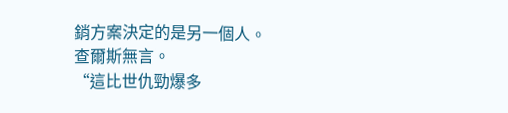銷方案決定的是另一個人。
查爾斯無言。
“這比世仇勁爆多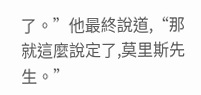了。”他最終說道,“那就這麼說定了,莫里斯先生。”